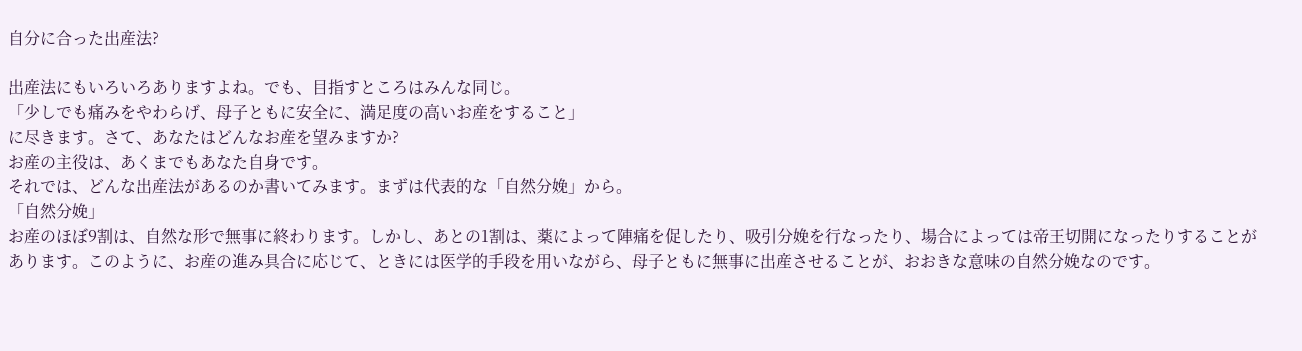自分に合った出産法?

出産法にもいろいろありますよね。でも、目指すところはみんな同じ。
「少しでも痛みをやわらげ、母子ともに安全に、満足度の高いお産をすること」
に尽きます。さて、あなたはどんなお産を望みますか?
お産の主役は、あくまでもあなた自身です。
それでは、どんな出産法があるのか書いてみます。まずは代表的な「自然分娩」から。
「自然分娩」
お産のほぼ9割は、自然な形で無事に終わります。しかし、あとの1割は、薬によって陣痛を促したり、吸引分娩を行なったり、場合によっては帝王切開になったりすることがあります。このように、お産の進み具合に応じて、ときには医学的手段を用いながら、母子ともに無事に出産させることが、おおきな意味の自然分娩なのです。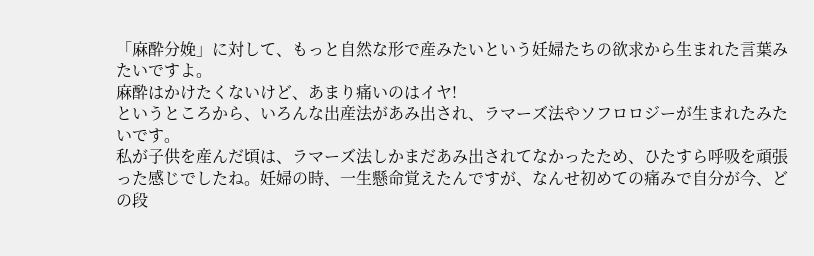「麻酔分娩」に対して、もっと自然な形で産みたいという妊婦たちの欲求から生まれた言葉みたいですよ。
麻酔はかけたくないけど、あまり痛いのはイヤ!
というところから、いろんな出産法があみ出され、ラマーズ法やソフロロジーが生まれたみたいです。
私が子供を産んだ頃は、ラマーズ法しかまだあみ出されてなかったため、ひたすら呼吸を頑張った感じでしたね。妊婦の時、一生懸命覚えたんですが、なんせ初めての痛みで自分が今、どの段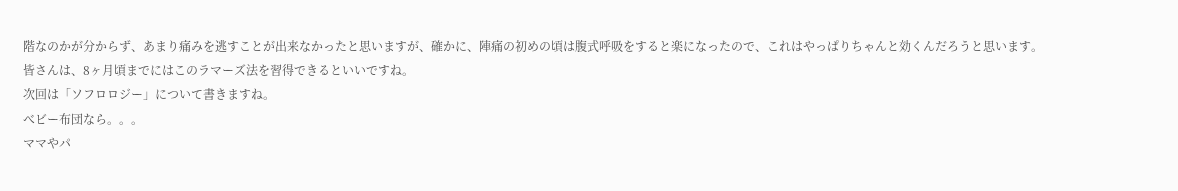階なのかが分からず、あまり痛みを逃すことが出来なかったと思いますが、確かに、陣痛の初めの頃は腹式呼吸をすると楽になったので、これはやっぱりちゃんと効くんだろうと思います。
皆さんは、8ヶ月頃までにはこのラマーズ法を習得できるといいですね。
次回は「ソフロロジー」について書きますね。
べビー布団なら。。。
ママやパ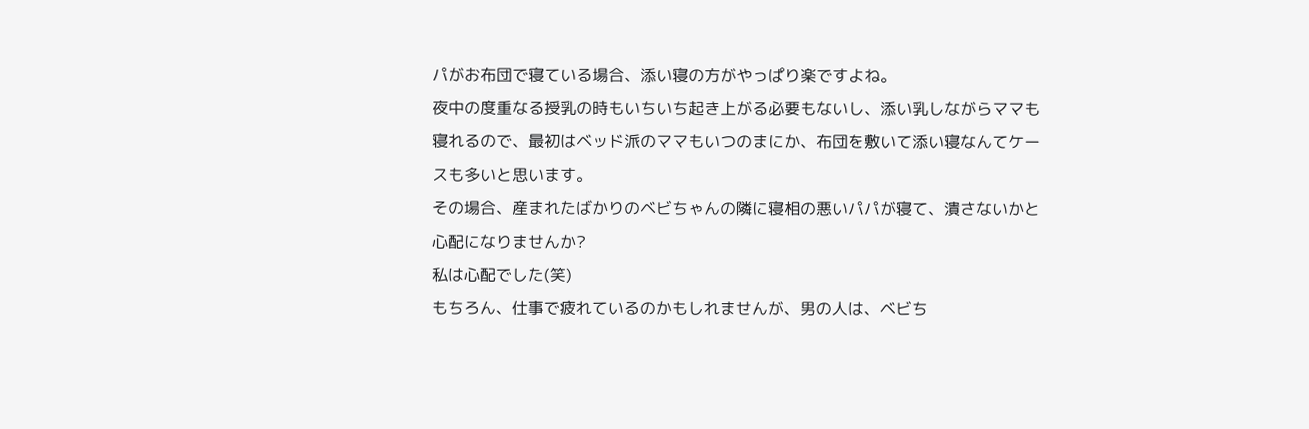パがお布団で寝ている場合、添い寝の方がやっぱり楽ですよね。
夜中の度重なる授乳の時もいちいち起き上がる必要もないし、添い乳しながらママも寝れるので、最初はベッド派のママもいつのまにか、布団を敷いて添い寝なんてケースも多いと思います。
その場合、産まれたばかりのベビちゃんの隣に寝相の悪いパパが寝て、潰さないかと心配になりませんか?
私は心配でした(笑)
もちろん、仕事で疲れているのかもしれませんが、男の人は、ベビち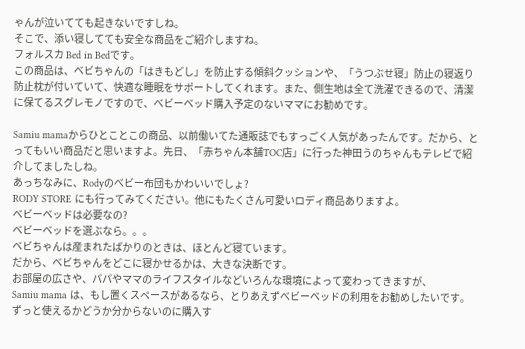ゃんが泣いてても起きないですしね。
そこで、添い寝してても安全な商品をご紹介しますね。
フォルスカ Bed in Bedです。
この商品は、ベビちゃんの「はきもどし」を防止する傾斜クッションや、「うつぶせ寝」防止の寝返り防止枕が付いていて、快適な睡眠をサポートしてくれます。また、側生地は全て洗濯できるので、清潔に保てるスグレモノですので、べビーベッド購入予定のないママにお勧めです。

Samiu mamaからひとことこの商品、以前働いてた通販誌でもすっごく人気があったんです。だから、とってもいい商品だと思いますよ。先日、「赤ちゃん本舗TOC店」に行った神田うのちゃんもテレビで紹介してましたしね。
あっちなみに、Rodyのべビー布団もかわいいでしょ?
RODY STORE にも行ってみてください。他にもたくさん可愛いロディ商品ありますよ。
べビーベッドは必要なの?
ベビーベッドを選ぶなら。。。
ベビちゃんは産まれたばかりのときは、ほとんど寝ています。
だから、ベビちゃんをどこに寝かせるかは、大きな決断です。
お部屋の広さや、パパやママのライフスタイルなどいろんな環境によって変わってきますが、
Samiu mama は、もし置くスペースがあるなら、とりあえずべビーベッドの利用をお勧めしたいです。
ずっと使えるかどうか分からないのに購入す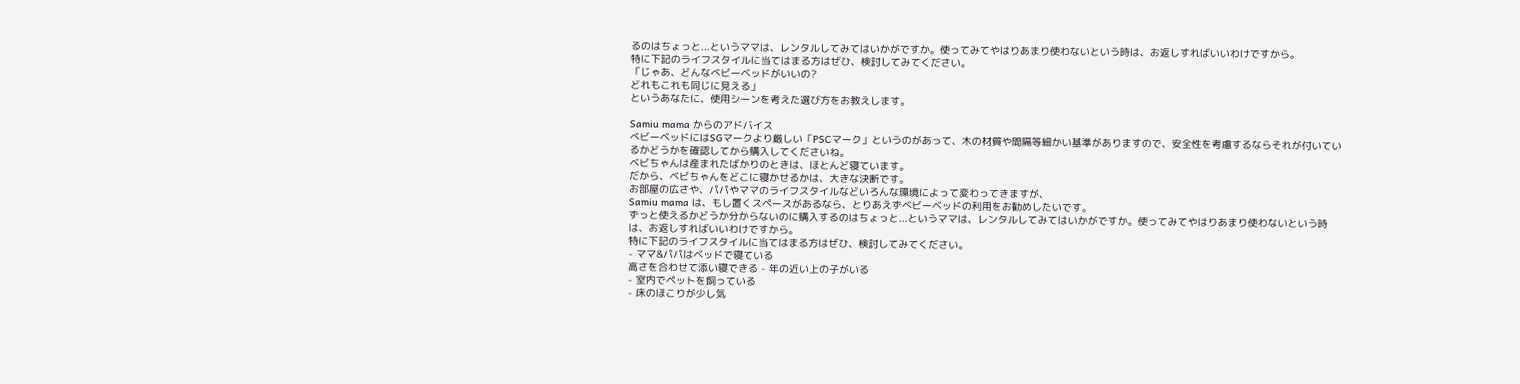るのはちょっと...というママは、レンタルしてみてはいかがですか。使ってみてやはりあまり使わないという時は、お返しすればいいわけですから。
特に下記のライフスタイルに当てはまる方はぜひ、検討してみてください。
「じゃあ、どんなべビーベッドがいいの?
どれもこれも同じに見える」
というあなたに、使用シーンを考えた選び方をお教えします。

Samiu mama からのアドバイス
べビーベッドにはSGマークより厳しい「PSCマーク」というのがあって、木の材質や間隔等細かい基準がありますので、安全性を考慮するならそれが付いているかどうかを確認してから購入してくださいね。
ベビちゃんは産まれたばかりのときは、ほとんど寝ています。
だから、ベビちゃんをどこに寝かせるかは、大きな決断です。
お部屋の広さや、パパやママのライフスタイルなどいろんな環境によって変わってきますが、
Samiu mama は、もし置くスペースがあるなら、とりあえずべビーベッドの利用をお勧めしたいです。
ずっと使えるかどうか分からないのに購入するのはちょっと...というママは、レンタルしてみてはいかがですか。使ってみてやはりあまり使わないという時は、お返しすればいいわけですから。
特に下記のライフスタイルに当てはまる方はぜひ、検討してみてください。
- ママ&パパはベッドで寝ている
高さを合わせて添い寝できる - 年の近い上の子がいる
- 室内でペットを飼っている
- 床のほこりが少し気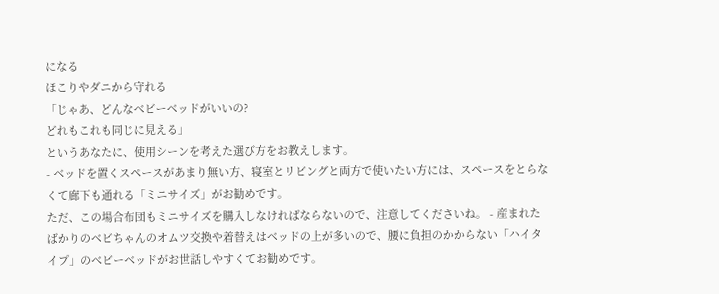になる
ほこりやダニから守れる
「じゃあ、どんなべビーベッドがいいの?
どれもこれも同じに見える」
というあなたに、使用シーンを考えた選び方をお教えします。
- ベッドを置くスペースがあまり無い方、寝室とリビングと両方で使いたい方には、スペースをとらなくて廊下も通れる「ミニサイズ」がお勧めです。
ただ、この場合布団もミニサイズを購入しなければならないので、注意してくださいね。 - 産まれたばかりのベビちゃんのオムツ交換や着替えはベッドの上が多いので、腰に負担のかからない「ハイタイプ」のべビーベッドがお世話しやすくてお勧めです。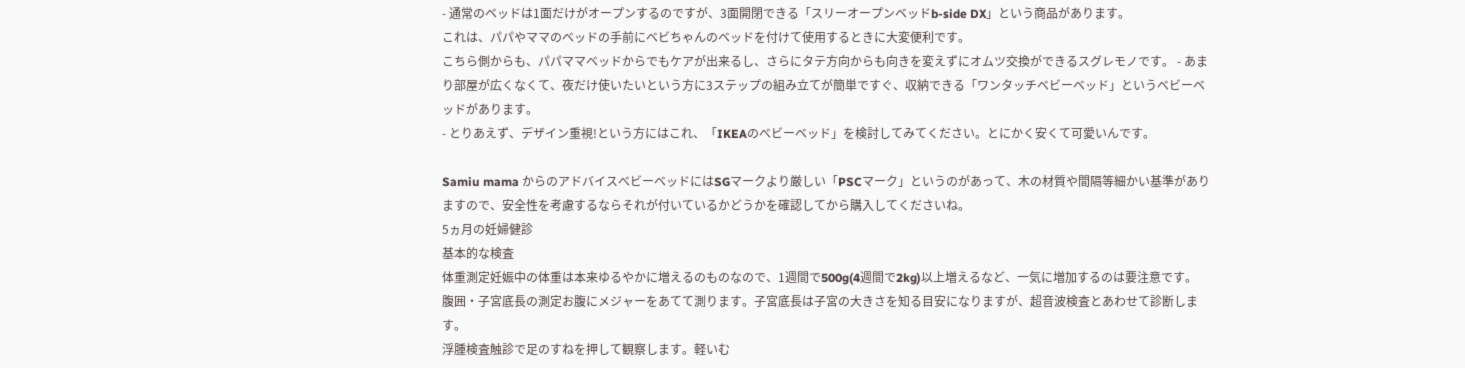- 通常のベッドは1面だけがオープンするのですが、3面開閉できる「スリーオープンベッドb-side DX」という商品があります。
これは、パパやママのベッドの手前にベビちゃんのベッドを付けて使用するときに大変便利です。
こちら側からも、パパママベッドからでもケアが出来るし、さらにタテ方向からも向きを変えずにオムツ交換ができるスグレモノです。 - あまり部屋が広くなくて、夜だけ使いたいという方に3ステップの組み立てが簡単ですぐ、収納できる「ワンタッチべビーベッド」というべビーベッドがあります。
- とりあえず、デザイン重視!という方にはこれ、「IKEAのべビーベッド」を検討してみてください。とにかく安くて可愛いんです。

Samiu mama からのアドバイスべビーベッドにはSGマークより厳しい「PSCマーク」というのがあって、木の材質や間隔等細かい基準がありますので、安全性を考慮するならそれが付いているかどうかを確認してから購入してくださいね。
5ヵ月の妊婦健診
基本的な検査
体重測定妊娠中の体重は本来ゆるやかに増えるのものなので、1週間で500g(4週間で2kg)以上増えるなど、一気に増加するのは要注意です。
腹囲・子宮底長の測定お腹にメジャーをあてて測ります。子宮底長は子宮の大きさを知る目安になりますが、超音波検査とあわせて診断します。
浮腫検査触診で足のすねを押して観察します。軽いむ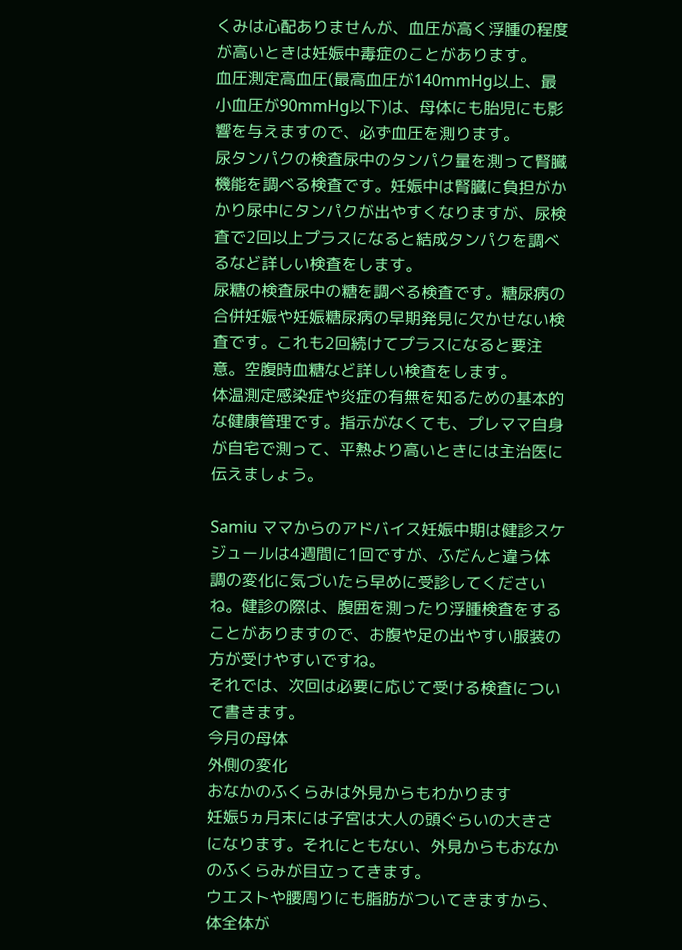くみは心配ありませんが、血圧が高く浮腫の程度が高いときは妊娠中毒症のことがあります。
血圧測定高血圧(最高血圧が140mmHg以上、最小血圧が90mmHg以下)は、母体にも胎児にも影響を与えますので、必ず血圧を測ります。
尿タンパクの検査尿中のタンパク量を測って腎臓機能を調べる検査です。妊娠中は腎臓に負担がかかり尿中にタンパクが出やすくなりますが、尿検査で2回以上プラスになると結成タンパクを調べるなど詳しい検査をします。
尿糖の検査尿中の糖を調べる検査です。糖尿病の合併妊娠や妊娠糖尿病の早期発見に欠かせない検査です。これも2回続けてプラスになると要注意。空腹時血糖など詳しい検査をします。
体温測定感染症や炎症の有無を知るための基本的な健康管理です。指示がなくても、プレママ自身が自宅で測って、平熱より高いときには主治医に伝えましょう。

Samiu ママからのアドバイス妊娠中期は健診スケジュールは4週間に1回ですが、ふだんと違う体調の変化に気づいたら早めに受診してくださいね。健診の際は、腹囲を測ったり浮腫検査をすることがありますので、お腹や足の出やすい服装の方が受けやすいですね。
それでは、次回は必要に応じて受ける検査について書きます。
今月の母体
外側の変化
おなかのふくらみは外見からもわかります
妊娠5ヵ月末には子宮は大人の頭ぐらいの大きさになります。それにともない、外見からもおなかのふくらみが目立ってきます。
ウエストや腰周りにも脂肪がついてきますから、体全体が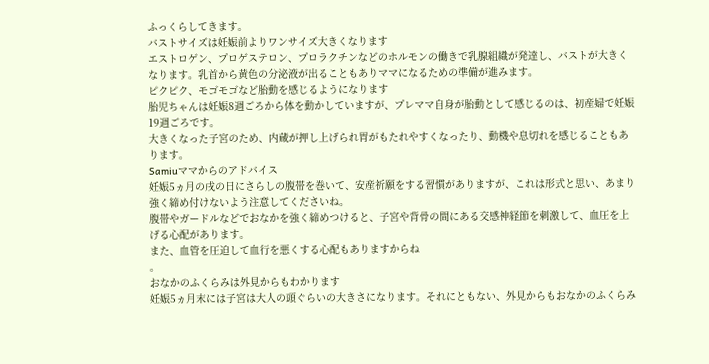ふっくらしてきます。
バストサイズは妊娠前よりワンサイズ大きくなります
エストロゲン、プロゲステロン、プロラクチンなどのホルモンの働きで乳腺組織が発達し、バストが大きくなります。乳首から黄色の分泌液が出ることもありママになるための準備が進みます。
ピクピク、モゴモゴなど胎動を感じるようになります
胎児ちゃんは妊娠8週ごろから体を動かしていますが、プレママ自身が胎動として感じるのは、初産婦で妊娠19週ごろです。
大きくなった子宮のため、内蔵が押し上げられ胃がもたれやすくなったり、動機や息切れを感じることもあります。
Samiuママからのアドバイス
妊娠5ヵ月の戌の日にさらしの腹帯を巻いて、安産祈願をする習慣がありますが、これは形式と思い、あまり強く締め付けないよう注意してくださいね。
腹帯やガードルなどでおなかを強く締めつけると、子宮や背骨の間にある交感神経節を刺激して、血圧を上げる心配があります。
また、血管を圧迫して血行を悪くする心配もありますからね
。
おなかのふくらみは外見からもわかります
妊娠5ヵ月末には子宮は大人の頭ぐらいの大きさになります。それにともない、外見からもおなかのふくらみ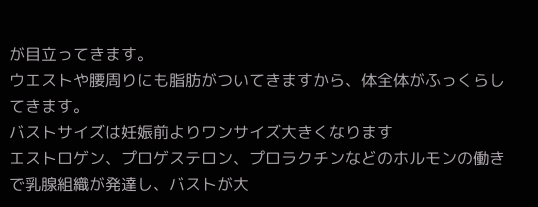が目立ってきます。
ウエストや腰周りにも脂肪がついてきますから、体全体がふっくらしてきます。
バストサイズは妊娠前よりワンサイズ大きくなります
エストロゲン、プロゲステロン、プロラクチンなどのホルモンの働きで乳腺組織が発達し、バストが大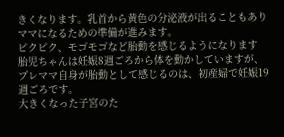きくなります。乳首から黄色の分泌液が出ることもありママになるための準備が進みます。
ピクピク、モゴモゴなど胎動を感じるようになります
胎児ちゃんは妊娠8週ごろから体を動かしていますが、プレママ自身が胎動として感じるのは、初産婦で妊娠19週ごろです。
大きくなった子宮のた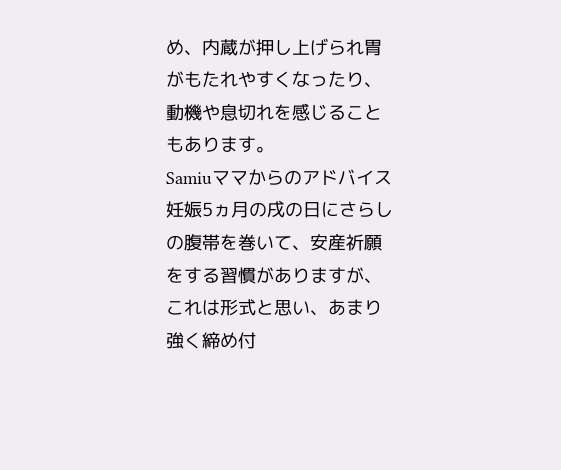め、内蔵が押し上げられ胃がもたれやすくなったり、動機や息切れを感じることもあります。
Samiuママからのアドバイス
妊娠5ヵ月の戌の日にさらしの腹帯を巻いて、安産祈願をする習慣がありますが、これは形式と思い、あまり強く締め付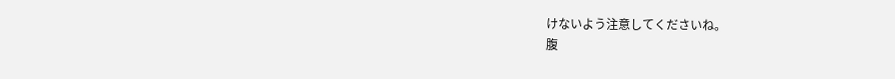けないよう注意してくださいね。
腹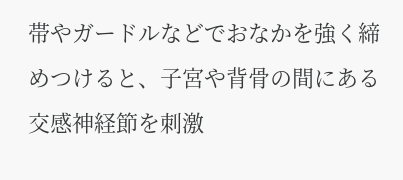帯やガードルなどでおなかを強く締めつけると、子宮や背骨の間にある交感神経節を刺激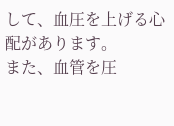して、血圧を上げる心配があります。
また、血管を圧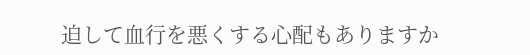迫して血行を悪くする心配もありますか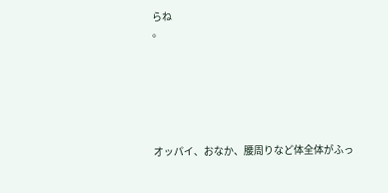らね
。






オッパイ、おなか、腰周りなど体全体がふっ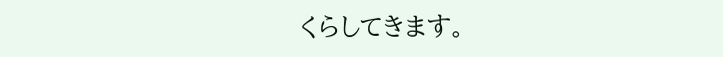くらしてきます。